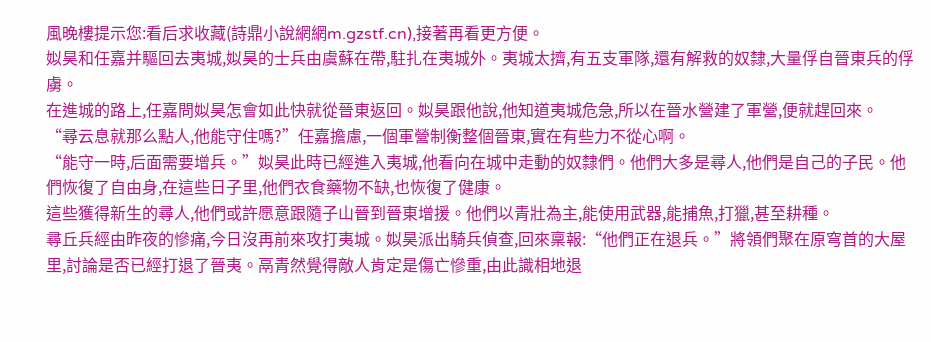風晚樓提示您:看后求收藏(詩鼎小說網網m.gzstf.cn),接著再看更方便。
姒昊和任嘉并驅回去夷城,姒昊的士兵由虞蘇在帶,駐扎在夷城外。夷城太擠,有五支軍隊,還有解救的奴隸,大量俘自晉東兵的俘虜。
在進城的路上,任嘉問姒昊怎會如此快就從晉東返回。姒昊跟他說,他知道夷城危急,所以在晉水營建了軍營,便就趕回來。
“尋云息就那么點人,他能守住嗎?”任嘉擔慮,一個軍營制衡整個晉東,實在有些力不從心啊。
“能守一時,后面需要增兵。”姒昊此時已經進入夷城,他看向在城中走動的奴隸們。他們大多是尋人,他們是自己的子民。他們恢復了自由身,在這些日子里,他們衣食藥物不缺,也恢復了健康。
這些獲得新生的尋人,他們或許愿意跟隨子山晉到晉東增援。他們以青壯為主,能使用武器,能捕魚,打獵,甚至耕種。
尋丘兵經由昨夜的慘痛,今日沒再前來攻打夷城。姒昊派出騎兵偵查,回來稟報:“他們正在退兵。”將領們聚在原穹首的大屋里,討論是否已經打退了晉夷。鬲青然覺得敵人肯定是傷亡慘重,由此識相地退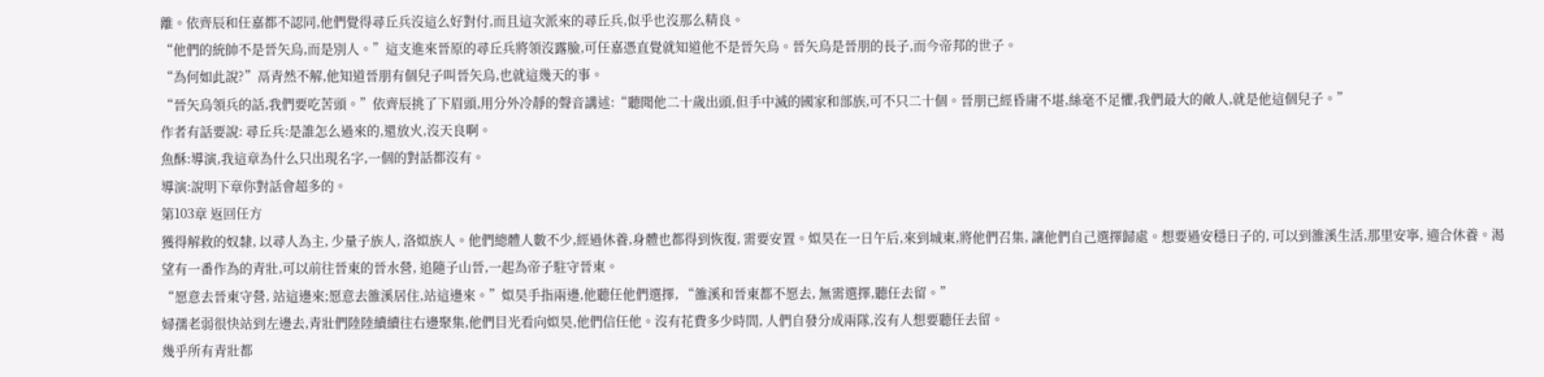離。依齊辰和任嘉都不認同,他們覺得尋丘兵沒這么好對付,而且這次派來的尋丘兵,似乎也沒那么精良。
“他們的統帥不是晉矢烏,而是別人。”這支進來晉原的尋丘兵將領沒露臉,可任嘉憑直覺就知道他不是晉矢烏。晉矢烏是晉朋的長子,而今帝邦的世子。
“為何如此說?”鬲青然不解,他知道晉朋有個兒子叫晉矢烏,也就這幾天的事。
“晉矢烏領兵的話,我們要吃苦頭。”依齊辰挑了下眉頭,用分外冷靜的聲音講述:“聽聞他二十歲出頭,但手中滅的國家和部族,可不只二十個。晉朋已經昏庸不堪,絲毫不足懼,我們最大的敵人,就是他這個兒子。”
作者有話要說: 尋丘兵:是誰怎么過來的,還放火,沒天良啊。
魚酥:導演,我這章為什么只出現名字,一個的對話都沒有。
導演:說明下章你對話會超多的。
第103章 返回任方
獲得解救的奴隸, 以尋人為主, 少量子族人, 洛姒族人。他們總體人數不少,經過休養,身體也都得到恢復, 需要安置。姒昊在一日午后,來到城東,將他們召集, 讓他們自己選擇歸處。想要過安穩日子的, 可以到雒溪生活,那里安寧, 適合休養。渴望有一番作為的青壯,可以前往晉東的晉水營, 追隨子山晉,一起為帝子駐守晉東。
“愿意去晉東守營, 站這邊來;愿意去雒溪居住,站這邊來。”姒昊手指兩邊,他聽任他們選擇, “雒溪和晉東都不愿去, 無需選擇,聽任去留。”
婦孺老弱很快站到左邊去,青壯們陸陸續續往右邊聚集,他們目光看向姒昊,他們信任他。沒有花費多少時間, 人們自發分成兩隊,沒有人想要聽任去留。
幾乎所有青壯都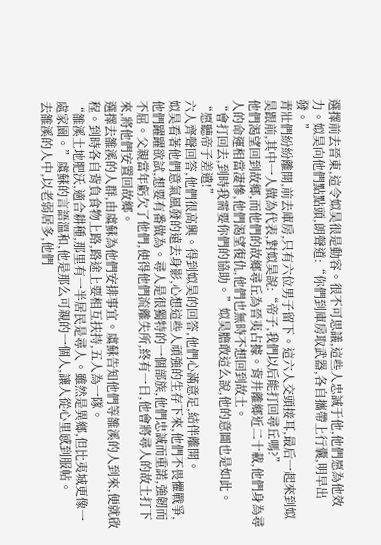選擇前去晉東,這令姒昊很是動容。很不可思議,這些人忠誠于他,他們愿為他效力。姒昊向他們點點頭,朗聲道:“你們到庫房取武器,各自攜帶上行囊,明早出發。”
青壯們紛紛離開,前去庫房,只有六位男子留下。這六人交頭接耳,最后一起來到姒昊跟前,其中一人做為代表,對姒昊說:“帝子,我們以后能打回尋丘嗎?”
他們渴望回到故鄉,而他們的故鄉尋丘為晉夷占據。背井離鄉近二十載,他們身為尋人的命運相當凄慘,他們渴望復仇,他們也無時不想回到故土。
“會打回去,到時我需要你們的協助。”姒昊膽敢這么說,他的意圖也是如此。
“愿聽帝子差遣!”
六人齊聲回答,他們很高興。得到姒昊的回答,他們心滿意足,結伴離開。
姒昊看著他們意氣風發的遠去身影,心想這些人頑強的生存下來,他們不畏懼戰爭,他們躍躍欲試,想要有番做為。尋人是很獨特的一個部族,他們忠誠而重諾,強韌而不屈。父親當年虧欠了他們,使得他們流離失所,終有一日,他會將尋人的故土打下來,將他們安置回故鄉。
選擇去雒溪的人群,由虞蘇為他們安排事宜。虞蘇告知他們等雒溪的人到來,便就啟程。到時各自背負食物上路,路途上要相互扶持,五人為一隊。
“雒溪土地肥沃,適合耕種,那里有一半居民是尋人。雖然是異鄉,但比夷城更像一處家園。”虞蘇的言語溫和,他是那么可親的一個人,讓人從心里感到服帖。
去雒溪的人中,以老弱居多,他們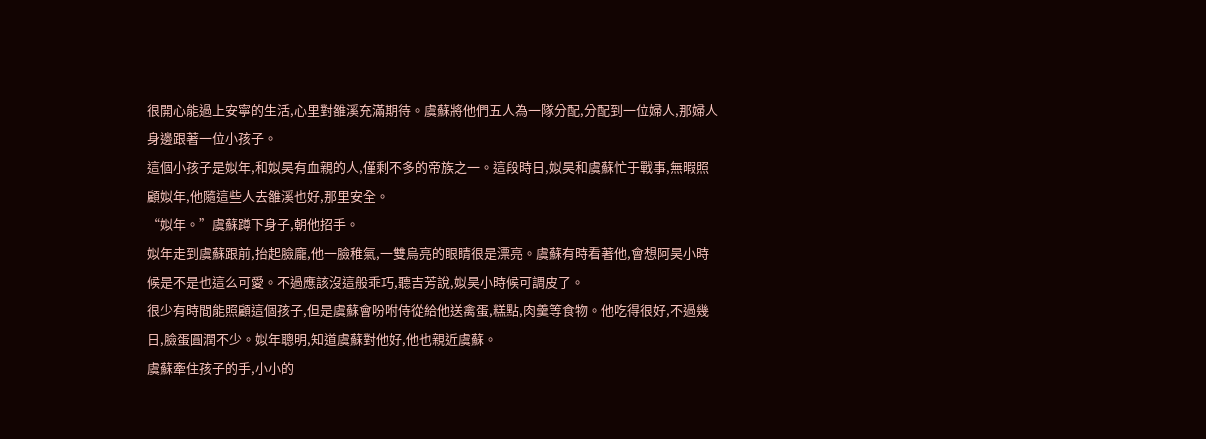很開心能過上安寧的生活,心里對雒溪充滿期待。虞蘇將他們五人為一隊分配,分配到一位婦人,那婦人身邊跟著一位小孩子。
這個小孩子是姒年,和姒昊有血親的人,僅剩不多的帝族之一。這段時日,姒昊和虞蘇忙于戰事,無暇照顧姒年,他隨這些人去雒溪也好,那里安全。
“姒年。”虞蘇蹲下身子,朝他招手。
姒年走到虞蘇跟前,抬起臉龐,他一臉稚氣,一雙烏亮的眼睛很是漂亮。虞蘇有時看著他,會想阿昊小時候是不是也這么可愛。不過應該沒這般乖巧,聽吉芳說,姒昊小時候可調皮了。
很少有時間能照顧這個孩子,但是虞蘇會吩咐侍從給他送禽蛋,糕點,肉羹等食物。他吃得很好,不過幾日,臉蛋圓潤不少。姒年聰明,知道虞蘇對他好,他也親近虞蘇。
虞蘇牽住孩子的手,小小的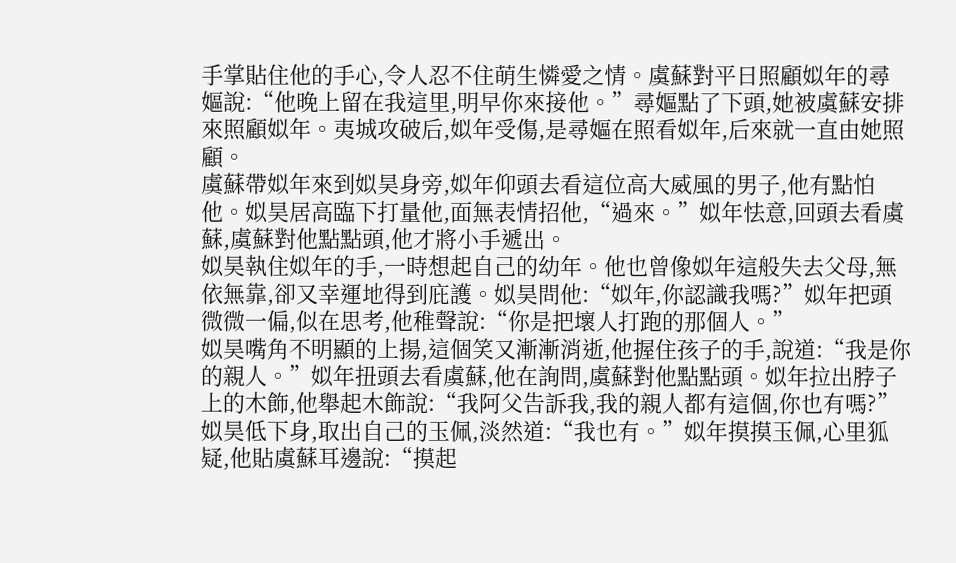手掌貼住他的手心,令人忍不住萌生憐愛之情。虞蘇對平日照顧姒年的尋嫗說:“他晚上留在我這里,明早你來接他。”尋嫗點了下頭,她被虞蘇安排來照顧姒年。夷城攻破后,姒年受傷,是尋嫗在照看姒年,后來就一直由她照顧。
虞蘇帶姒年來到姒昊身旁,姒年仰頭去看這位高大威風的男子,他有點怕他。姒昊居高臨下打量他,面無表情招他,“過來。”姒年怯意,回頭去看虞蘇,虞蘇對他點點頭,他才將小手遞出。
姒昊執住姒年的手,一時想起自己的幼年。他也曾像姒年這般失去父母,無依無靠,卻又幸運地得到庇護。姒昊問他:“姒年,你認識我嗎?”姒年把頭微微一偏,似在思考,他稚聲說:“你是把壞人打跑的那個人。”
姒昊嘴角不明顯的上揚,這個笑又漸漸消逝,他握住孩子的手,說道:“我是你的親人。”姒年扭頭去看虞蘇,他在詢問,虞蘇對他點點頭。姒年拉出脖子上的木飾,他舉起木飾說:“我阿父告訴我,我的親人都有這個,你也有嗎?”
姒昊低下身,取出自己的玉佩,淡然道:“我也有。”姒年摸摸玉佩,心里狐疑,他貼虞蘇耳邊說:“摸起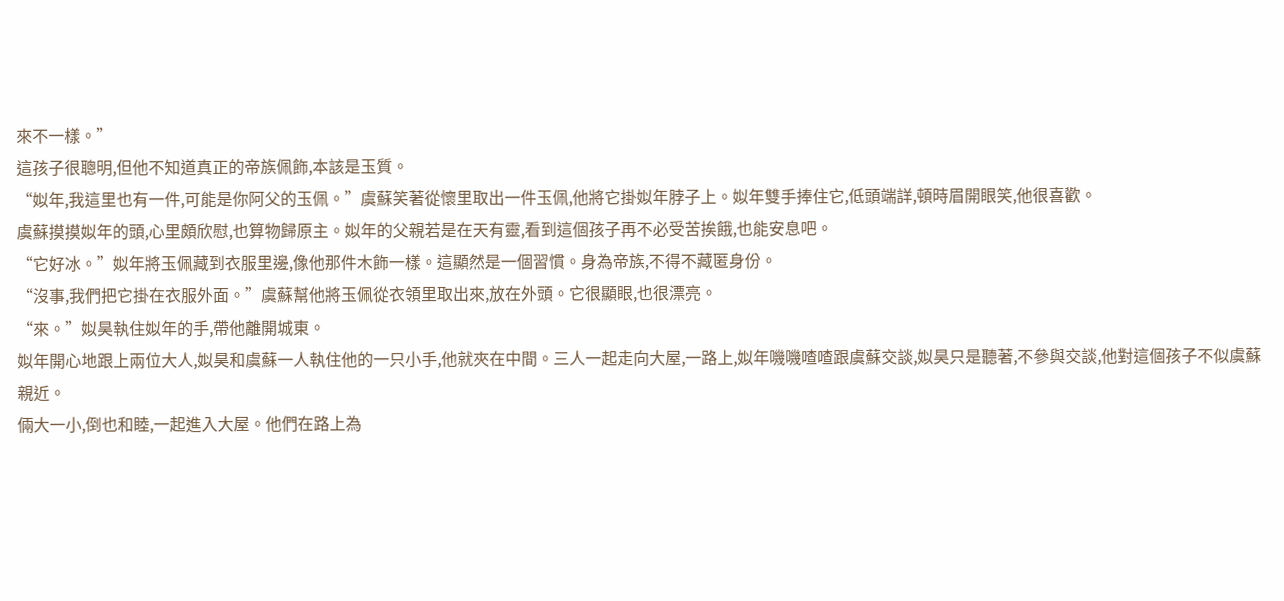來不一樣。”
這孩子很聰明,但他不知道真正的帝族佩飾,本該是玉質。
“姒年,我這里也有一件,可能是你阿父的玉佩。”虞蘇笑著從懷里取出一件玉佩,他將它掛姒年脖子上。姒年雙手捧住它,低頭端詳,頓時眉開眼笑,他很喜歡。
虞蘇摸摸姒年的頭,心里頗欣慰,也算物歸原主。姒年的父親若是在天有靈,看到這個孩子再不必受苦挨餓,也能安息吧。
“它好冰。”姒年將玉佩藏到衣服里邊,像他那件木飾一樣。這顯然是一個習慣。身為帝族,不得不藏匿身份。
“沒事,我們把它掛在衣服外面。”虞蘇幫他將玉佩從衣領里取出來,放在外頭。它很顯眼,也很漂亮。
“來。”姒昊執住姒年的手,帶他離開城東。
姒年開心地跟上兩位大人,姒昊和虞蘇一人執住他的一只小手,他就夾在中間。三人一起走向大屋,一路上,姒年嘰嘰喳喳跟虞蘇交談,姒昊只是聽著,不參與交談,他對這個孩子不似虞蘇親近。
倆大一小,倒也和睦,一起進入大屋。他們在路上為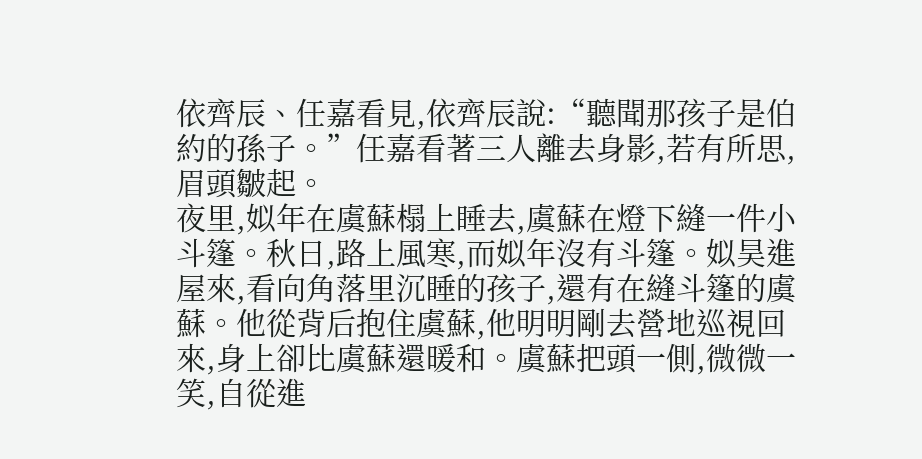依齊辰、任嘉看見,依齊辰說:“聽聞那孩子是伯約的孫子。”任嘉看著三人離去身影,若有所思,眉頭皺起。
夜里,姒年在虞蘇榻上睡去,虞蘇在燈下縫一件小斗篷。秋日,路上風寒,而姒年沒有斗篷。姒昊進屋來,看向角落里沉睡的孩子,還有在縫斗篷的虞蘇。他從背后抱住虞蘇,他明明剛去營地巡視回來,身上卻比虞蘇還暖和。虞蘇把頭一側,微微一笑,自從進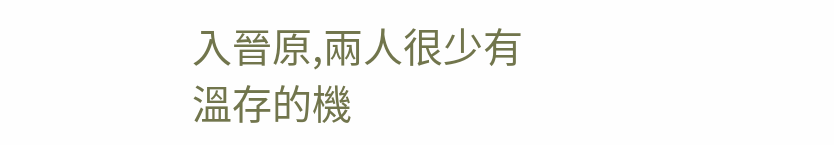入晉原,兩人很少有溫存的機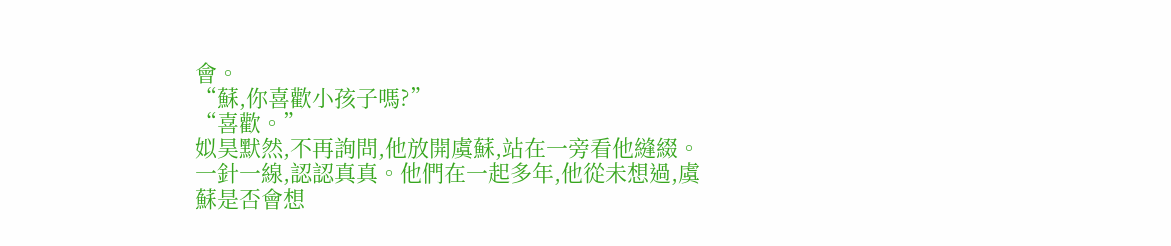會。
“蘇,你喜歡小孩子嗎?”
“喜歡。”
姒昊默然,不再詢問,他放開虞蘇,站在一旁看他縫綴。一針一線,認認真真。他們在一起多年,他從未想過,虞蘇是否會想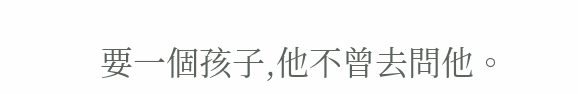要一個孩子,他不曾去問他。